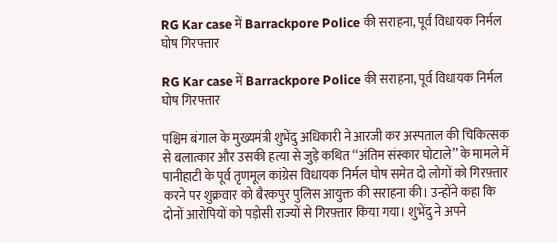RG Kar case में Barrackpore Police की सराहना, पूर्व विधायक निर्मल घोष गिरफ्तार

RG Kar case में Barrackpore Police की सराहना, पूर्व विधायक निर्मल घोष गिरफ्तार

पश्चिम बंगाल के मुख्यमंत्री शुभेंदु अधिकारी ने आरजी कर अस्पताल की चिकित्सक से बलात्कार और उसकी हत्या से जुड़े कथित ‘‘अंतिम संस्कार घोटाले’’ के मामले में पानीहाटी के पूर्व तृणमूल कांग्रेस विधायक निर्मल घोष समेत दो लोगों को गिरफ़्तार करने पर शुक्रवार को बैरकपुर पुलिस आयुक्त की सराहना की। उन्होंने कहा कि दोनों आरोपियों को पड़ोसी राज्यों से गिरफ़्तार किया गया। शुभेंदु ने अपने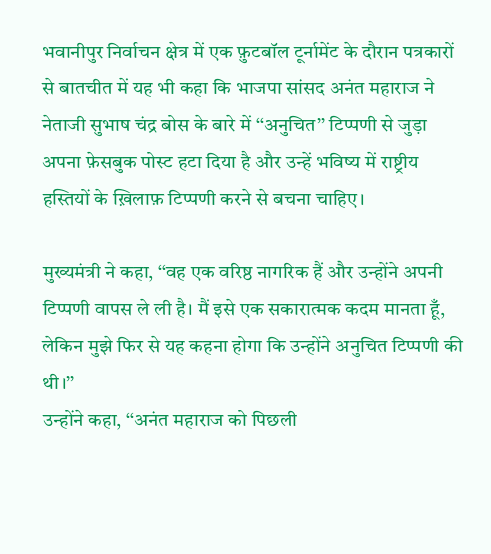भवानीपुर निर्वाचन क्षेत्र में एक फ़ुटबॉल टूर्नामेंट के दौरान पत्रकारों से बातचीत में यह भी कहा कि भाजपा सांसद अनंत महाराज ने नेताजी सुभाष चंद्र बोस के बारे में ‘‘अनुचित’’ टिप्पणी से जुड़ा अपना फ़ेसबुक पोस्ट हटा दिया है और उन्हें भविष्य में राष्ट्रीय हस्तियों के ख़िलाफ़ टिप्पणी करने से बचना चाहिए।

मुख्यमंत्री ने कहा, ‘‘वह एक वरिष्ठ नागरिक हैं और उन्होंने अपनी टिप्पणी वापस ले ली है। मैं इसे एक सकारात्मक कदम मानता हूँ, लेकिन मुझे फिर से यह कहना होगा कि उन्होंने अनुचित टिप्पणी की थी।’’
उन्होंने कहा, ‘‘अनंत महाराज को पिछली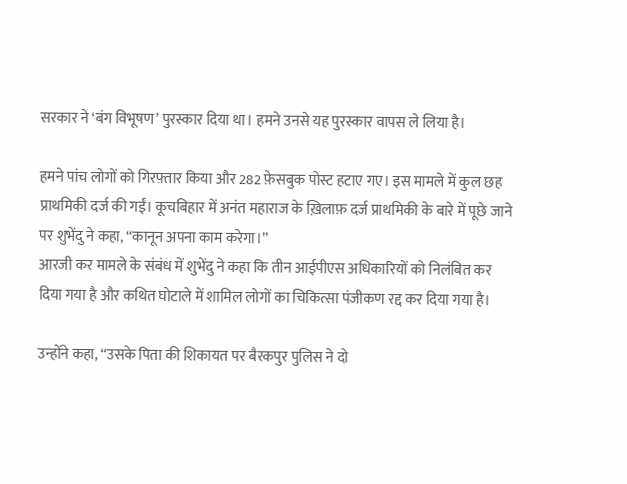सरकार ने ‘बंग विभूषण’ पुरस्कार दिया था। हमने उनसे यह पुरस्कार वापस ले लिया है।

हमने पांच लोगों को गिरफ़्तार किया और 282 फ़ेसबुक पोस्ट हटाए गए। इस मामले में कुल छह प्राथमिकी दर्ज की गईं। कूचबिहार में अनंत महाराज के ख़िलाफ़ दर्ज प्राथमिकी के बारे में पूछे जाने पर शुभेंदु ने कहा, ‘‘कानून अपना काम करेगा।’’
आरजी कर मामले के संबंध में शुभेंदु ने कहा कि तीन आईपीएस अधिकारियों को निलंबित कर दिया गया है और कथित घोटाले में शामिल लोगों का चिकित्सा पंजीकण रद्द कर दिया गया है।

उन्होंने कहा, ‘‘उसके पिता की शिकायत पर बैरकपुर पुलिस ने दो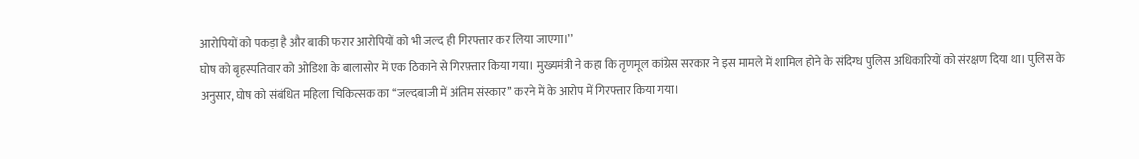आरोपियों को पकड़ा है और बाकी फरार आरोपियों को भी जल्द ही गिरफ्तार कर लिया जाएगा।’’
घोष को बृहस्पतिवार को ओडिशा के बालासोर में एक ठिकाने से गिरफ़्तार किया गया। मुख्यमंत्री ने कहा कि तृणमूल कांग्रेस सरकार ने इस मामले में शामिल होने के संदिग्ध पुलिस अधिकारियों को संरक्षण दिया था। पुलिस के अनुसार, घोष को संबंधित महिला चिकित्सक का ‘‘जल्दबाजी में अंतिम संस्कार’’ करने में के आरोप में गिरफ्तार किया गया।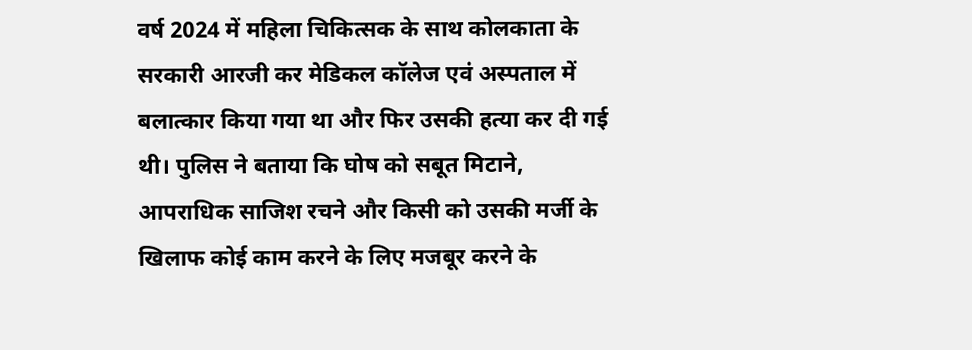वर्ष 2024 में महिला चिकित्सक के साथ कोलकाता के सरकारी आरजी कर मेडिकल कॉलेज एवं अस्पताल में बलात्कार किया गया था और फिर उसकी हत्या कर दी गई थी। पुलिस ने बताया कि घोष को सबूत मिटाने, आपराधिक साजिश रचने और किसी को उसकी मर्जी के खिलाफ कोई काम करने के लिए मजबूर करने के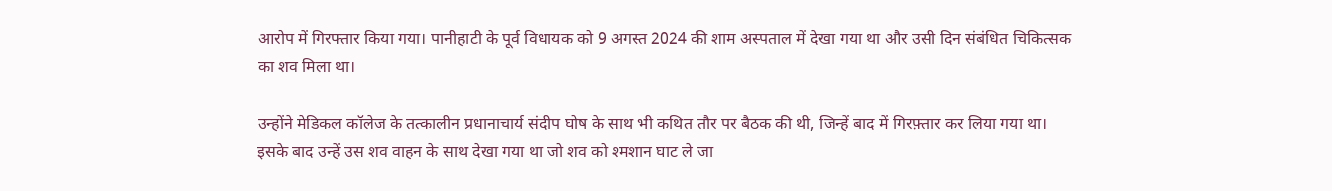आरोप में गिरफ्तार किया गया। पानीहाटी के पूर्व विधायक को 9 अगस्त 2024 की शाम अस्पताल में देखा गया था और उसी दिन संबंधित चिकित्सक का शव मिला था।

उन्होंने मेडिकल कॉलेज के तत्कालीन प्रधानाचार्य संदीप घोष के साथ भी कथित तौर पर बैठक की थी, जिन्हें बाद में गिरफ़्तार कर लिया गया था। इसके बाद उन्हें उस शव वाहन के साथ देखा गया था जो शव को श्मशान घाट ले जा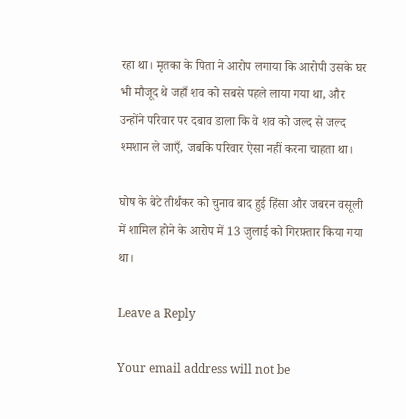रहा था। मृतका के पिता ने आरोप लगाया कि आरोपी उसके घर भी मौजूद थे जहाँ शव को सबसे पहले लाया गया था, और उन्होंने परिवार पर दबाव डाला कि वे शव को जल्द से जल्द श्मशान ले जाएँ, जबकि परिवार ऐसा नहीं करना चाहता था।

घोष के बेटे तीर्थंकर को चुनाव बाद हुई हिंसा और जबरन वसूली में शामिल होने के आरोप में 13 जुलाई को गिरफ़्तार किया गया था।

Leave a Reply

Your email address will not be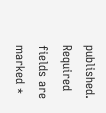published. Required fields are marked *